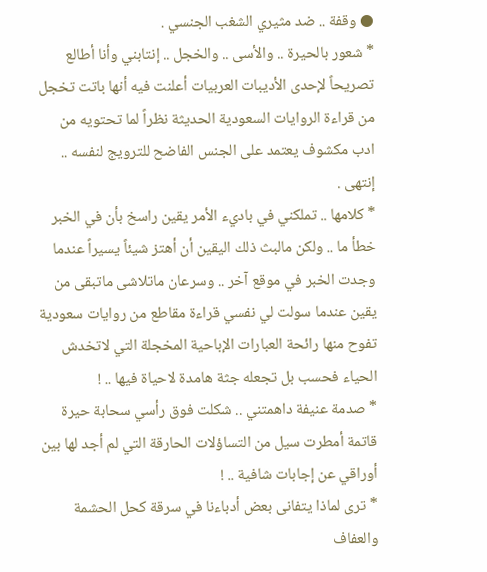● وقفة .. ضد مثيري الشغب الجنسي .
* شعور بالحيرة .. والأسى .. والخجل .. إنتابني وأنا أطالع تصريحاً لإحدى الأديبات العربيات أعلنت فيه أنها باتت تخجل من قراءة الروايات السعودية الحديثة نظراً لما تحتويه من ادب مكشوف يعتمد على الجنس الفاضح للترويج لنفسه .. إنتهى .
* كلامها .. تملكني في باديء الأمر يقين راسخ بأن في الخبر خطأ ما .. ولكن مالبث ذلك اليقين أن أهتز شيئاً يسيراً عندما وجدت الخبر في موقع آخر .. وسرعان ماتلاشى ماتبقى من يقين عندما سولت لي نفسي قراءة مقاطع من روايات سعودية تفوح منها رائحة العبارات الإباحية المخجلة التي لاتخدش الحياء فحسب بل تجعله جثة هامدة لاحياة فيها .. !
* صدمة عنيفة داهمتني .. شكلت فوق رأسي سحابة حيرة قاتمة أمطرت سيل من التساؤلات الحارقة التي لم أجد لها بين أوراقي عن إجابات شافية .. !
* ترى لماذا يتفانى بعض أدباءنا في سرقة كحل الحشمة والعفاف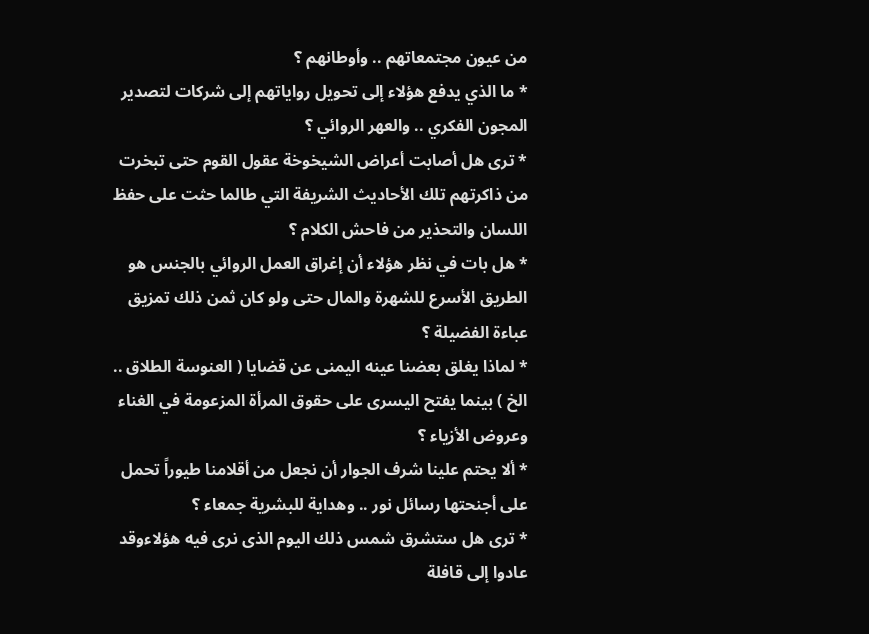من عيون مجتمعاتهم .. وأوطانهم ؟
* ما الذي يدفع هؤلاء إلى تحويل رواياتهم إلى شركات لتصدير المجون الفكري .. والعهر الروائي ؟
* ترى هل أصابت أعراض الشيخوخة عقول القوم حتى تبخرت من ذاكرتهم تلك الأحاديث الشريفة التي طالما حثت على حفظ اللسان والتحذير من فاحش الكلام ؟
* هل بات في نظر هؤلاء أن إغراق العمل الروائي بالجنس هو الطريق الأسرع للشهرة والمال حتى ولو كان ثمن ذلك تمزيق عباءة الفضيلة ؟
* لماذا يغلق بعضنا عينه اليمنى عن قضايا ( العنوسة الطلاق .. الخ ) بينما يفتح اليسرى على حقوق المرأة المزعومة في الغناء وعروض الأزياء ؟
* ألا يحتم علينا شرف الجوار أن نجعل من أقلامنا طيوراً تحمل على أجنحتها رسائل نور .. وهداية للبشرية جمعاء ؟
* ترى هل ستشرق شمس ذلك اليوم الذى نرى فيه هؤلاءوقد عادوا إلى قافلة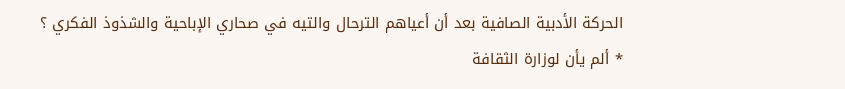الحركة الأدبية الصافية بعد أن أعياهم الترحال والتيه في صحاري الإباحية والشذوذ الفكري ؟
* ألم يأن لوزارة الثقافة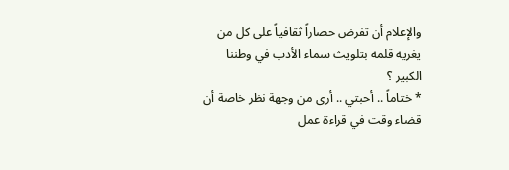والإعلام أن تفرض حصاراً ثقافياً على كل من يغريه قلمه بتلويث سماء الأدب في وطننا الكبير ؟
* ختاماً .. أحبتي .. أرى من وجهة نظر خاصة أن قضاء وقت في قراءة عمل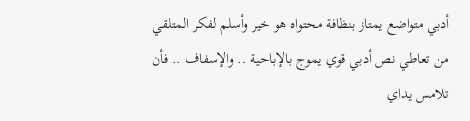أدبي متواضع يمتاز بنظافة محتواه هو خير وأسلم لفكر المتلقي من تعاطي نص أدبي قوي يموج بالإباحية .. والإسفاف .. فأن تلامس يداي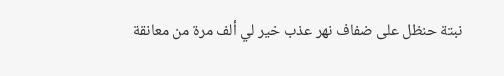نبتة حنظل على ضفاف نهر عذب خير لي ألف مرة من معانقة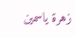زهرة ياسمين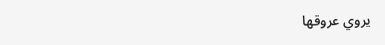يروي عروقها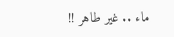ماء .. غير طاهر !!